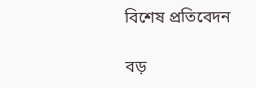বিশেষ প্রতিবেদন

বড়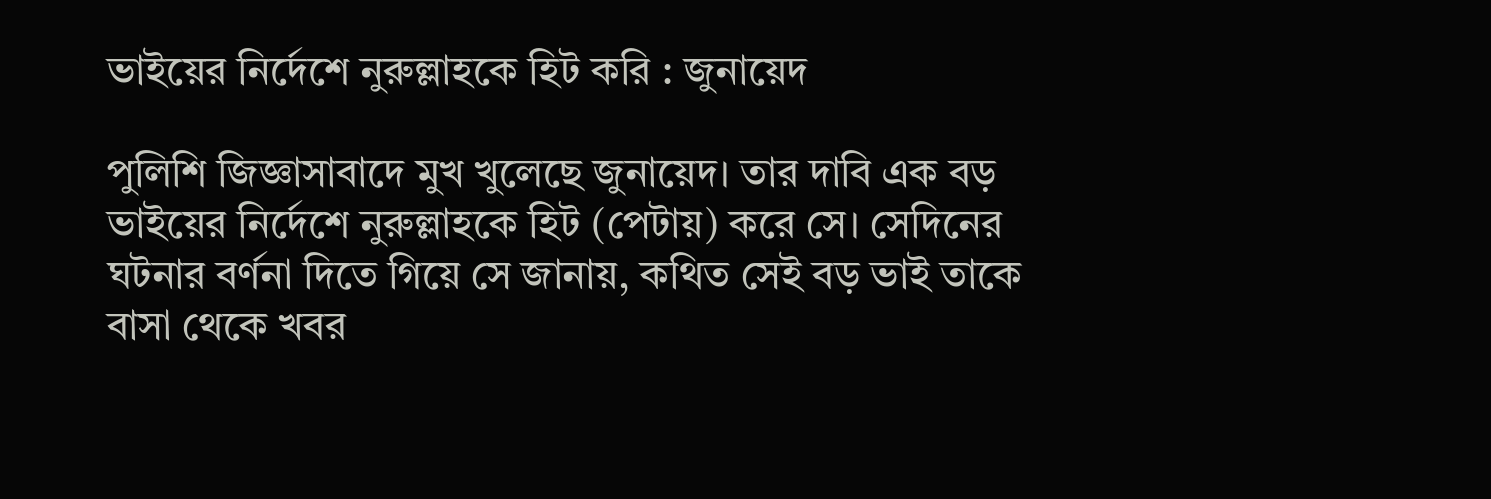ভাইয়ের নির্দেশে নুরুল্লাহকে হিট করি : জুনায়েদ

পুলিশি জিজ্ঞাসাবাদে মুখ খুলেছে জুনায়েদ। তার দাবি এক বড় ভাইয়ের নির্দেশে নুরুল্লাহকে হিট (পেটায়) করে সে। সেদিনের ঘটনার বর্ণনা দিতে গিয়ে সে জানায়, কথিত সেই বড় ভাই তাকে বাসা থেকে খবর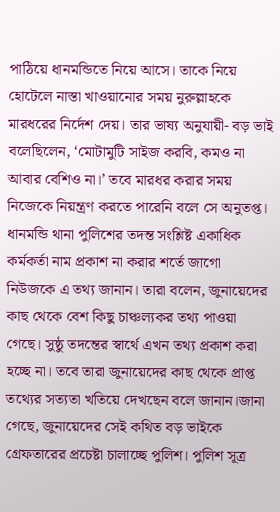পাঠিয়ে ধানমন্ডিতে নিয়ে আসে। তাকে নিয়ে হোটেলে নাস্তা খাওয়ানোর সময় নুরুল্লাহকে মারধরের নির্দেশ দেয়। তার ভাষ্য অনুযায়ী- বড় ভাই বলেছিলেন, ‘মোটামুটি সাইজ করবি, কমও না আবার বেশিও না।’ তবে মারধর করার সময় নিজেকে নিয়ন্ত্রণ করতে পারেনি বলে সে অনুতপ্ত। ধানমন্ডি থানা পুলিশের তদন্ত সংশ্লিষ্ট একাধিক কর্মকর্তা নাম প্রকাশ না করার শর্তে জাগো নিউজকে এ তথ্য জানান। তারা বলেন, জুনায়েদের কাছ থেকে বেশ কিছু চাঞ্চল্যকর তথ্য পাওয়া গেছে। সুষ্ঠু তদন্তের স্বার্থে এখন তথ্য প্রকাশ করা হচ্ছে না। তবে তারা জুনায়েদের কাছ থেকে প্রাপ্ত তথ্যের সত্যতা খতিয়ে দেখছেন বলে জানান।জানা গেছে, জুনায়েদের সেই কথিত বড় ভাইকে গ্রেফতারের প্রচেষ্টা চালাচ্ছে পুলিশ। পুলিশ সূত্র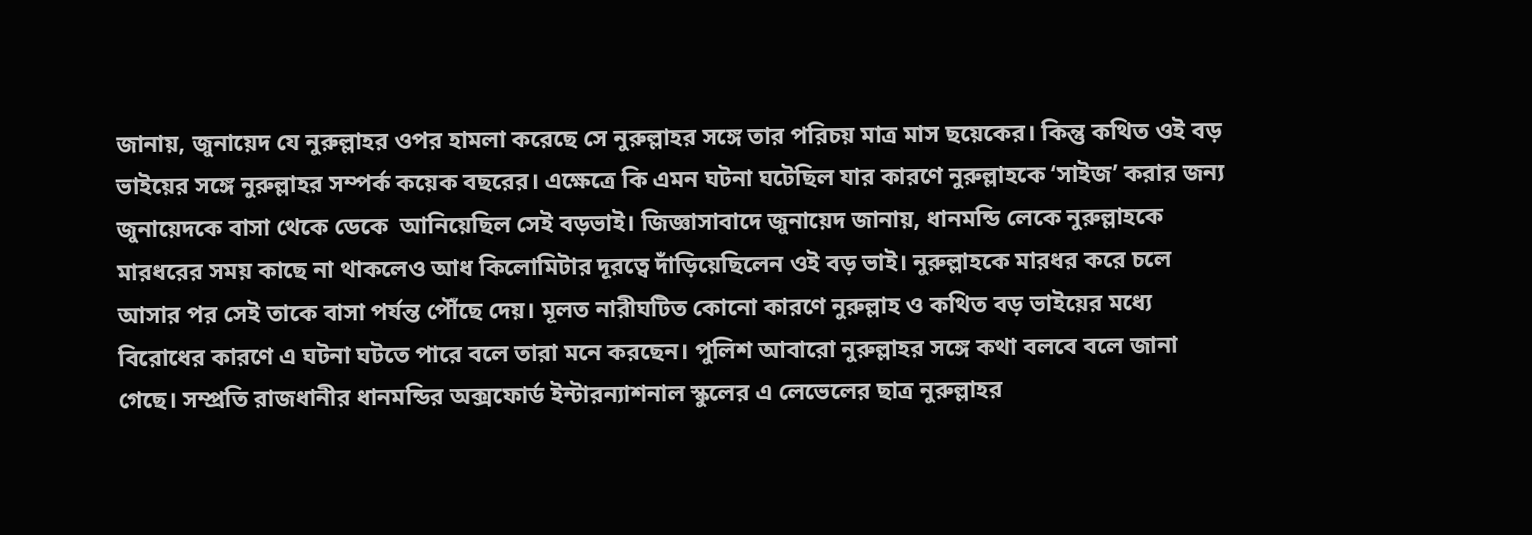জানায়, জুনায়েদ যে নুরুল্লাহর ওপর হামলা করেছে সে নুরুল্লাহর সঙ্গে তার পরিচয় মাত্র মাস ছয়েকের। কিন্তু কথিত ওই বড় ভাইয়ের সঙ্গে নুরুল্লাহর সম্পর্ক কয়েক বছরের। এক্ষেত্রে কি এমন ঘটনা ঘটেছিল যার কারণে নুরুল্লাহকে ‘সাইজ’ করার জন্য জুনায়েদকে বাসা থেকে ডেকে  আনিয়েছিল সেই বড়ভাই। জিজ্ঞাসাবাদে জুনায়েদ জানায়, ধানমন্ডি লেকে নুরুল্লাহকে মারধরের সময় কাছে না থাকলেও আধ কিলোমিটার দূরত্বে দাঁড়িয়েছিলেন ওই বড় ভাই। নুরুল্লাহকে মারধর করে চলে আসার পর সেই তাকে বাসা পর্যন্ত পৌঁছে দেয়। মূলত নারীঘটিত কোনো কারণে নুরুল্লাহ ও কথিত বড় ভাইয়ের মধ্যে বিরোধের কারণে এ ঘটনা ঘটতে পারে বলে তারা মনে করছেন। পুলিশ আবারো নুরুল্লাহর সঙ্গে কথা বলবে বলে জানা গেছে। সম্প্রতি রাজধানীর ধানমন্ডির অক্সফোর্ড ইন্টারন্যাশনাল স্কুলের এ লেভেলের ছাত্র নুরুল্লাহর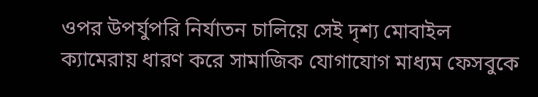ওপর উপর্যুপরি নির্যাতন চালিয়ে সেই দৃশ্য মোবাইল ক্যামেরায় ধারণ করে সামাজিক যোগাযোগ মাধ্যম ফেসবুকে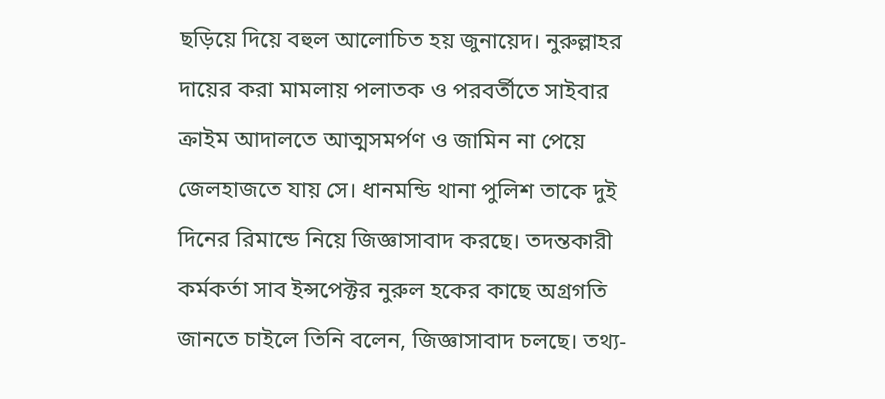ছড়িয়ে দিয়ে বহুল আলোচিত হয় জুনায়েদ। নুরুল্লাহর দায়ের করা মামলায় পলাতক ও পরবর্তীতে সাইবার ক্রাইম আদালতে আত্মসমর্পণ ও জামিন না পেয়ে জেলহাজতে যায় সে। ধানমন্ডি থানা পুলিশ তাকে দুই দিনের রিমান্ডে নিয়ে জিজ্ঞাসাবাদ করছে। তদন্তকারী কর্মকর্তা সাব ইন্সপেক্টর নুরুল হকের কাছে অগ্রগতি জানতে চাইলে তিনি বলেন, জিজ্ঞাসাবাদ চলছে। তথ্য-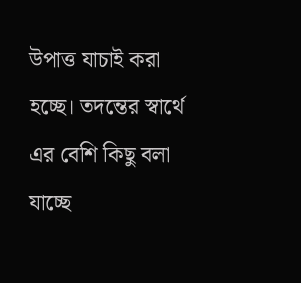উপাত্ত যাচাই করা হচ্ছে। তদন্তের স্বার্থে এর বেশি কিছু বলা যাচ্ছে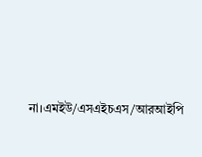না।এমইউ/এসএইচএস/আরআইপি